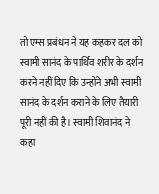तो एम्स प्रबंधन ने यह कहकर दल को स्वामी सानंद के पार्थिव शरीर के दर्शन करने नहीं दिए कि उन्होंने अभी स्वामी सानंद के दर्शन कराने के लिए तैयारी पूरी नहीं की है। स्वामी शिवानंद ने कहा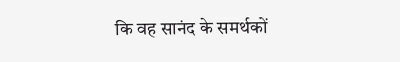कि वह सानंद के समर्थकों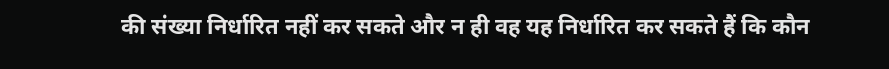की संख्या निर्धारित नहीं कर सकते और न ही वह यह निर्धारित कर सकते हैं कि कौन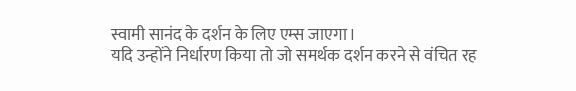स्वामी सानंद के दर्शन के लिए एम्स जाएगा।
यदि उन्होंने निर्धारण किया तो जो समर्थक दर्शन करने से वंचित रह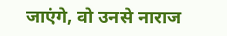जाएंगे, वो उनसे नाराज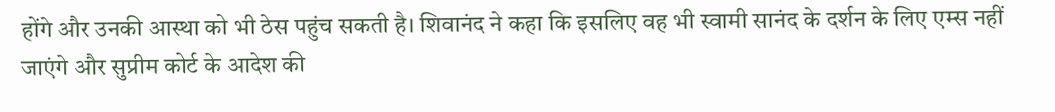होंगे और उनकी आस्था को भी ठेस पहुंच सकती है। शिवानंद ने कहा कि इसलिए वह भी स्वामी सानंद के दर्शन के लिए एम्स नहीं जाएंगे और सुप्रीम कोर्ट के आदेश की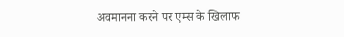अवमानना करने पर एम्स के खिलाफ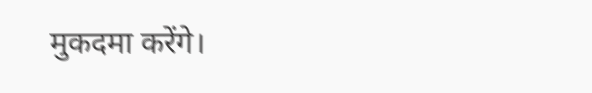मुकदमा करेंगे।